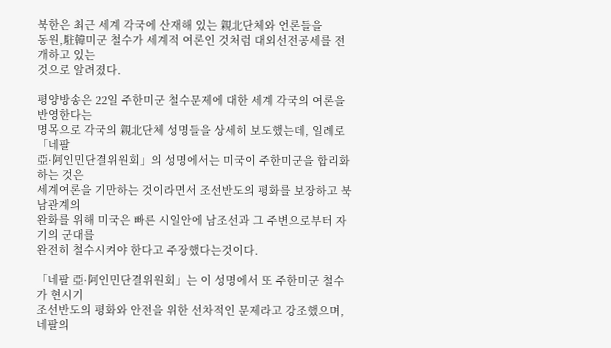북한은 최근 세계 각국에 산재해 있는 親北단체와 언론들을
동원,駐韓미군 철수가 세계적 여론인 것처럼 대외선전공세를 전개하고 있는
것으로 알려졌다.

평양방송은 22일 주한미군 철수문제에 대한 세계 각국의 여론을 반영한다는
명목으로 각국의 親北단체 성명들을 상세히 보도했는데, 일례로 「네팔
亞·阿인민단결위원회」의 성명에서는 미국이 주한미군을 합리화하는 것은
세계여론을 기만하는 것이라면서 조선반도의 평화를 보장하고 북남관계의
완화를 위해 미국은 빠른 시일안에 남조선과 그 주변으로부터 자기의 군대를
완전히 철수시켜야 한다고 주장했다는것이다.

「네팔 亞·阿인민단결위원회」는 이 성명에서 또 주한미군 철수가 현시기
조선반도의 평화와 안전을 위한 선차적인 문제라고 강조했으며, 네팔의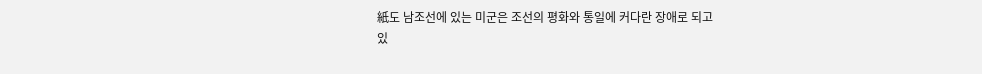紙도 남조선에 있는 미군은 조선의 평화와 통일에 커다란 장애로 되고
있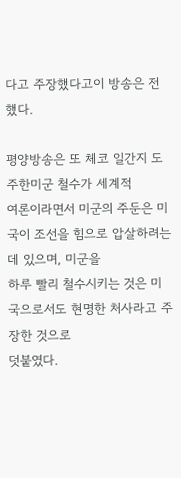다고 주장했다고이 방송은 전했다.

평양방송은 또 체코 일간지 도 주한미군 철수가 세계적
여론이라면서 미군의 주둔은 미국이 조선을 힘으로 압살하려는데 있으며, 미군을
하루 빨리 철수시키는 것은 미국으로서도 현명한 처사라고 주장한 것으로
덧붙였다.